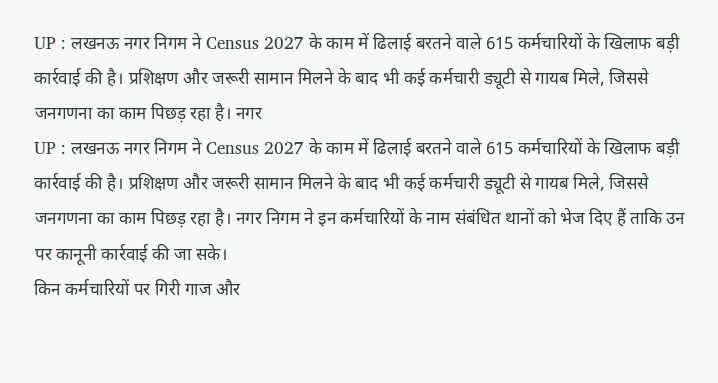UP : लखनऊ नगर निगम ने Census 2027 के काम में ढिलाई बरतने वाले 615 कर्मचारियों के खिलाफ बड़ी कार्रवाई की है। प्रशिक्षण और जरूरी सामान मिलने के बाद भी कई कर्मचारी ड्यूटी से गायब मिले, जिससे जनगणना का काम पिछड़ रहा है। नगर
UP : लखनऊ नगर निगम ने Census 2027 के काम में ढिलाई बरतने वाले 615 कर्मचारियों के खिलाफ बड़ी कार्रवाई की है। प्रशिक्षण और जरूरी सामान मिलने के बाद भी कई कर्मचारी ड्यूटी से गायब मिले, जिससे जनगणना का काम पिछड़ रहा है। नगर निगम ने इन कर्मचारियों के नाम संबंधित थानों को भेज दिए हैं ताकि उन पर कानूनी कार्रवाई की जा सके।
किन कर्मचारियों पर गिरी गाज और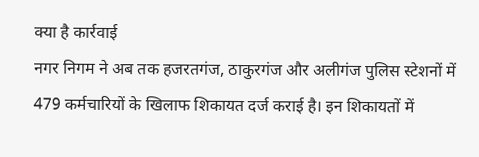क्या है कार्रवाई
नगर निगम ने अब तक हजरतगंज, ठाकुरगंज और अलीगंज पुलिस स्टेशनों में 479 कर्मचारियों के खिलाफ शिकायत दर्ज कराई है। इन शिकायतों में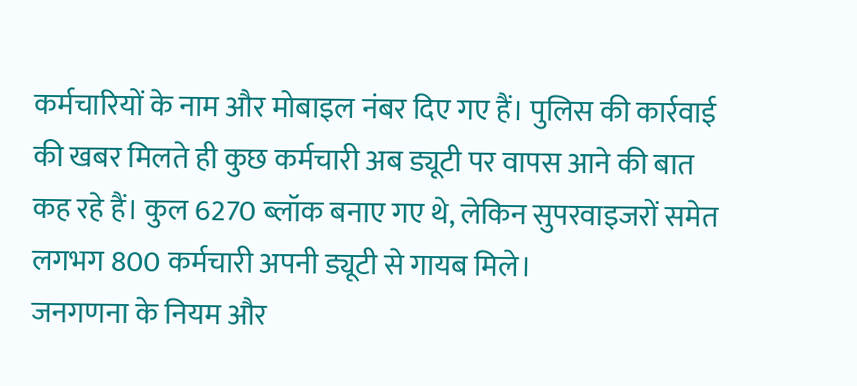कर्मचारियों के नाम और मोबाइल नंबर दिए गए हैं। पुलिस की कार्रवाई की खबर मिलते ही कुछ कर्मचारी अब ड्यूटी पर वापस आने की बात कह रहे हैं। कुल 6270 ब्लॉक बनाए गए थे, लेकिन सुपरवाइजरों समेत लगभग 800 कर्मचारी अपनी ड्यूटी से गायब मिले।
जनगणना के नियम और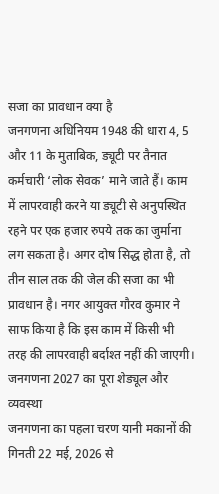सजा का प्रावधान क्या है
जनगणना अधिनियम 1948 की धारा 4, 5 और 11 के मुताबिक, ड्यूटी पर तैनात कर्मचारी ‘लोक सेवक’ माने जाते हैं। काम में लापरवाही करने या ड्यूटी से अनुपस्थित रहने पर एक हजार रुपये तक का जुर्माना लग सकता है। अगर दोष सिद्ध होता है, तो तीन साल तक की जेल की सजा का भी प्रावधान है। नगर आयुक्त गौरव कुमार ने साफ किया है कि इस काम में किसी भी तरह की लापरवाही बर्दाश्त नहीं की जाएगी।
जनगणना 2027 का पूरा शेड्यूल और व्यवस्था
जनगणना का पहला चरण यानी मकानों की गिनती 22 मई, 2026 से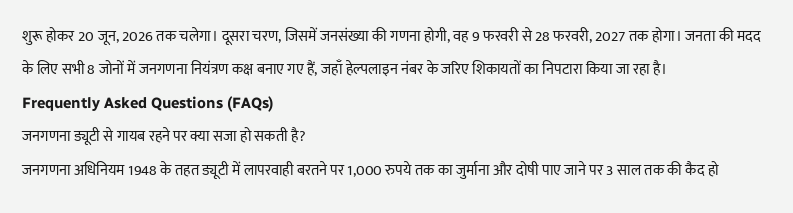शुरू होकर 20 जून, 2026 तक चलेगा। दूसरा चरण, जिसमें जनसंख्या की गणना होगी, वह 9 फरवरी से 28 फरवरी, 2027 तक होगा। जनता की मदद के लिए सभी 8 जोनों में जनगणना नियंत्रण कक्ष बनाए गए हैं, जहाँ हेल्पलाइन नंबर के जरिए शिकायतों का निपटारा किया जा रहा है।
Frequently Asked Questions (FAQs)
जनगणना ड्यूटी से गायब रहने पर क्या सजा हो सकती है?
जनगणना अधिनियम 1948 के तहत ड्यूटी में लापरवाही बरतने पर 1,000 रुपये तक का जुर्माना और दोषी पाए जाने पर 3 साल तक की कैद हो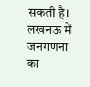सकती है।
लखनऊ में जनगणना का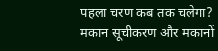पहला चरण कब तक चलेगा?
मकान सूचीकरण और मकानों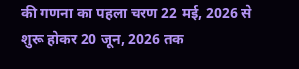की गणना का पहला चरण 22 मई, 2026 से शुरू होकर 20 जून, 2026 तक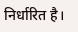निर्धारित है।